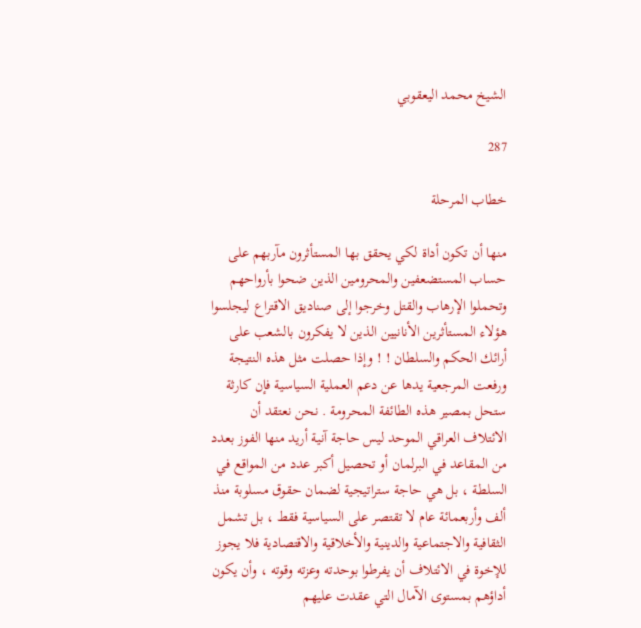الشيخ محمد اليعقوبي

287

خطاب المرحلة

منها أن تكون أداة لكي يحقق بها المستأثرون مآربهم على حساب المستضعفين والمحرومين الذين ضحوا بأرواحهم وتحملوا الإرهاب والقتل وخرجوا إلى صناديق الاقتراع ليجلسوا هؤلاء المستأثرين الأنانيين الذين لا يفكرون بالشعب على أرائك الحكم والسلطان ! ! وإذا حصلت مثل هذه النتيجة ورفعت المرجعية يدها عن دعم العملية السياسية فإن كارثة ستحل بمصير هذه الطائفة المحرومة . نحن نعتقد أن الائتلاف العراقي الموحد ليس حاجة آنية أريد منها الفوز بعدد من المقاعد في البرلمان أو تحصيل أكبر عدد من المواقع في السلطة ، بل هي حاجة ستراتيجية لضمان حقوق مسلوبة منذ ألف وأربعمائة عام لا تقتصر على السياسية فقط ، بل تشمل الثقافية والاجتماعية والدينية والأخلاقية والاقتصادية فلا يجوز للإخوة في الائتلاف أن يفرطوا بوحدته وعزته وقوته ، وأن يكون أداؤهم بمستوى الآمال التي عقدت عليهم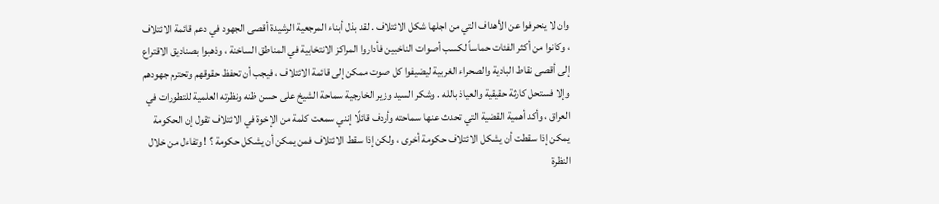وان لا ينحرفوا عن الأهداف التي من اجلها شكل الائتلاف . لقد بذل أبناء المرجعية الرشيدة أقصى الجهود في دعم قائمة الائتلاف ، وكانوا من أكثر الفئات حماساً لكسب أصوات الناخبين فأداروا المراكز الانتخابية في المناطق الساخنة ، وذهبوا بصناديق الاقتراع إلى أقصى نقاط البادية والصحراء الغربية ليضيفوا كل صوت ممكن إلى قائمة الائتلاف ، فيجب أن تحفظ حقوقهم وتحترم جهودهم وإلا فستحل كارثة حقيقية والعياذ بالله . وشكر السيد وزير الخارجية سماحة الشيخ على حسن ظنه ونظرته العلمية للتطورات في العراق ، وأكد أهمية القضية التي تحدث عنها سماحته وأردف قائلًا إنني سمعت كلمة من الإخوة في الائتلاف تقول إن الحكومة يمكن إذا سقطت أن يشكل الائتلاف حكومة أخرى ، ولكن إذا سقط الائتلاف فمن يمكن أن يشكل حكومة ؟ ! وتفاءل من خلال النظرة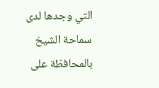التي وجدها لدى سماحة الشيخ بالمحافظة على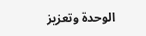الوحدة وتعزيز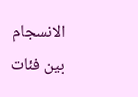الانسجام بين فئات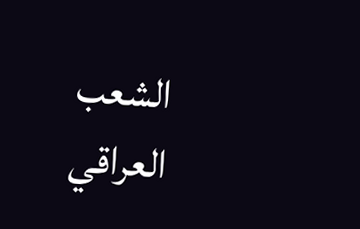الشعب العراقي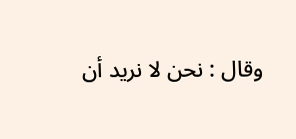وقال : نحن لا نريد أن